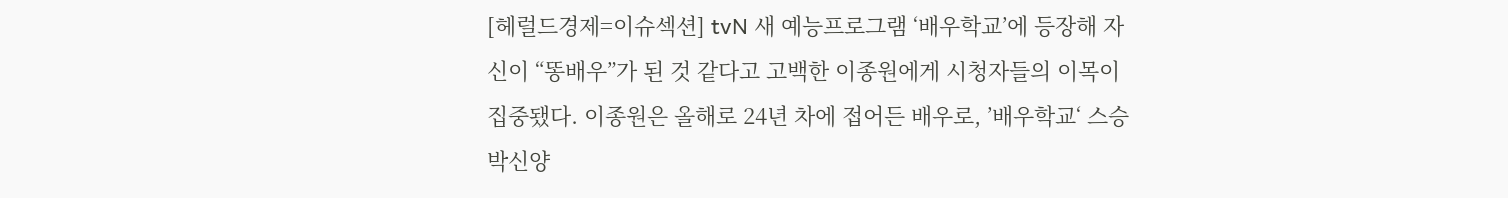[헤럴드경제=이슈섹션] tvN 새 예능프로그램 ‘배우학교’에 등장해 자신이 “똥배우”가 된 것 같다고 고백한 이종원에게 시청자들의 이목이 집중됐다. 이종원은 올해로 24년 차에 접어든 배우로, ’배우학교‘ 스승 박신양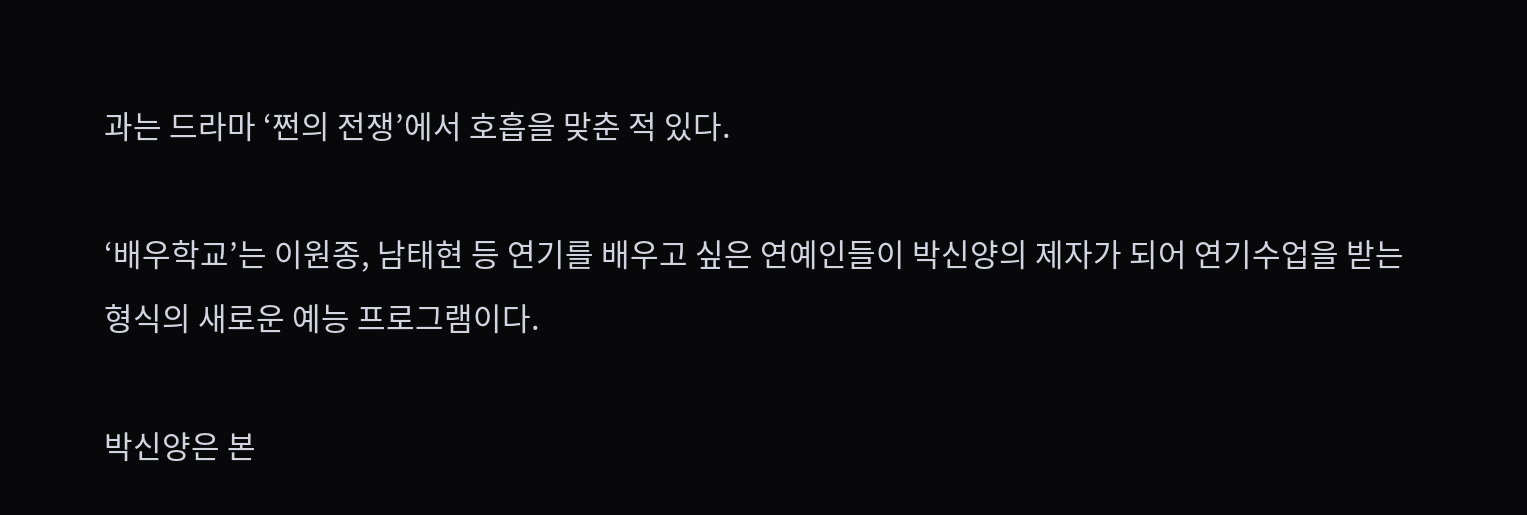과는 드라마 ‘쩐의 전쟁’에서 호흡을 맞춘 적 있다.

‘배우학교’는 이원종, 남태현 등 연기를 배우고 싶은 연예인들이 박신양의 제자가 되어 연기수업을 받는 형식의 새로운 예능 프로그램이다.

박신양은 본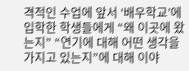격적인 수업에 앞서 ‘배우학교’에 입학한 학생들에게 “왜 이곳에 왔는지” “연기에 대해 어떤 생각을 가지고 있는지”에 대해 이야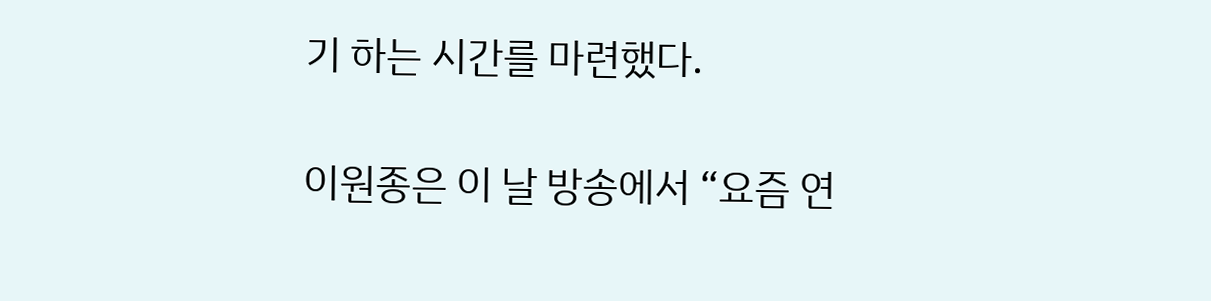기 하는 시간를 마련했다.

이원종은 이 날 방송에서 “요즘 연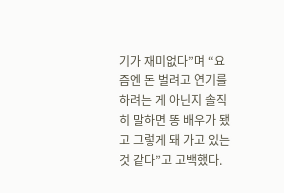기가 재미없다”며 “요즘엔 돈 벌려고 연기를 하려는 게 아닌지 솔직히 말하면 똥 배우가 됐고 그렇게 돼 가고 있는 것 같다”고 고백했다.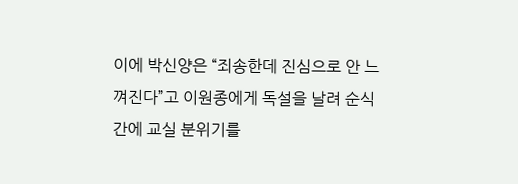이에 박신양은 “죄송한데 진심으로 안 느껴진다”고 이원종에게 독설을 날려 순식간에 교실 분위기를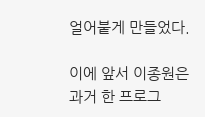얼어붙게 만들었다.

이에 앞서 이종원은 과거 한 프로그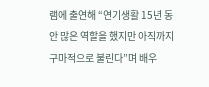램에 출연해 “연기생활 15년 동안 많은 역할을 했지만 아직까지 구마적으로 불린다”며 배우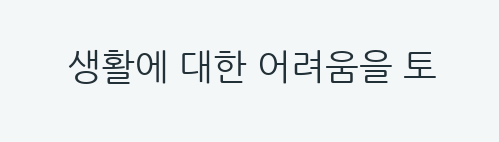생활에 대한 어려움을 토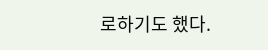로하기도 했다.